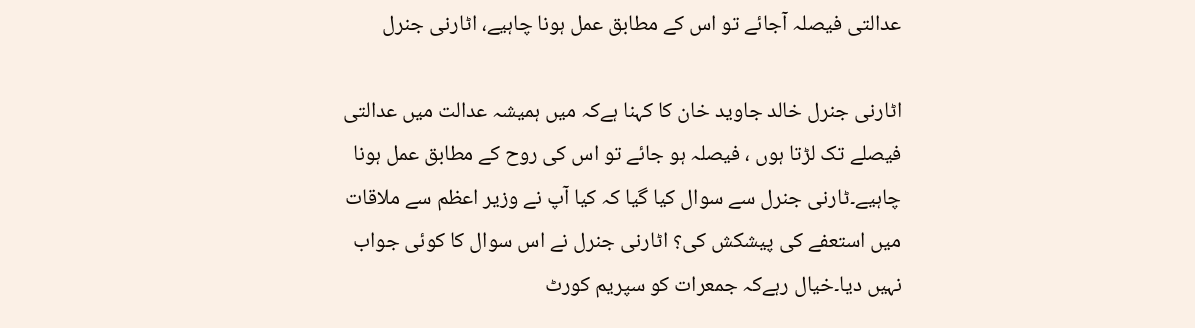عدالتی فیصلہ آجائے تو اس کے مطابق عمل ہونا چاہیے، اٹارنی جنرل

اٹارنی جنرل خالد جاوید خان کا کہنا ہےکہ میں ہمیشہ عدالت میں عدالتی فیصلے تک لڑتا ہوں ، فیصلہ ہو جائے تو اس کی روح کے مطابق عمل ہونا چاہیے۔ٹارنی جنرل سے سوال کیا گیا کہ کیا آپ نے وزیر اعظم سے ملاقات میں استعفے کی پیشکش کی؟ اٹارنی جنرل نے اس سوال کا کوئی جواب نہیں دیا۔خیال رہےکہ جمعرات کو سپریم کورٹ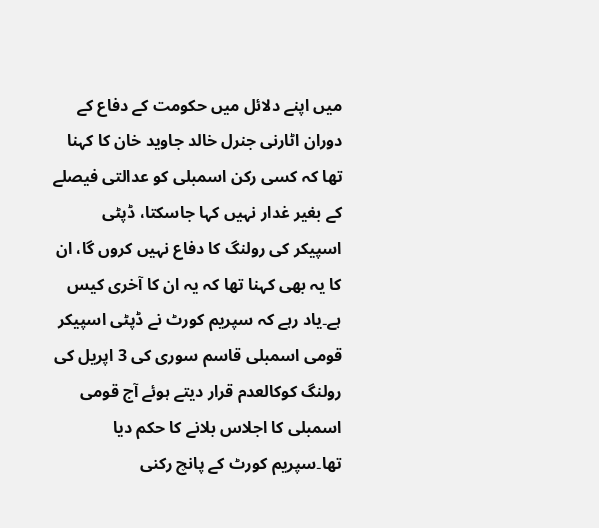میں اپنے دلائل میں حکومت کے دفاع کے دوران اٹارنی جنرل خالد جاوید خان کا کہنا تھا کہ کسی رکن اسمبلی کو عدالتی فیصلے کے بغیر غدار نہیں کہا جاسکتا، ڈپٹی اسپیکر کی رولنگ کا دفاع نہیں کروں گا، ان کا یہ بھی کہنا تھا کہ یہ ان کا آخری کیس ہے۔یاد رہے کہ سپریم کورٹ نے ڈپٹی اسپیکر قومی اسمبلی قاسم سوری کی 3 اپریل کی رولنگ کوکالعدم قرار دیتے ہوئے آج قومی اسمبلی کا اجلاس بلانے کا حکم دیا تھا۔سپریم کورٹ کے پانچ رکنی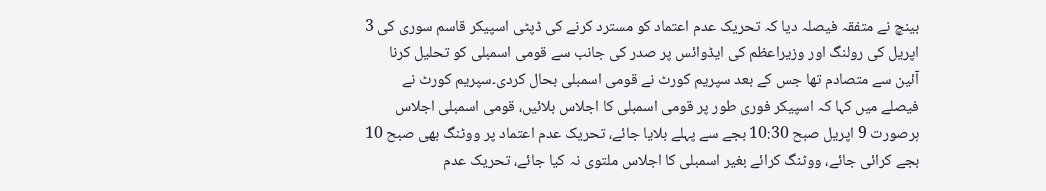بینچ نے متفقہ فیصلہ دیا کہ تحریک عدم اعتماد کو مسترد کرنے کی ڈپٹی اسپیکر قاسم سوری کی 3 اپریل کی رولنگ اور وزیراعظم کی ایڈوائس پر صدر کی جانب سے قومی اسمبلی کو تحلیل کرنا آئین سے متصادم تھا جس کے بعد سپریم کورٹ نے قومی اسمبلی بحال کردی۔سپریم کورٹ نے فیصلے میں کہا کہ اسپیکر فوری طور پر قومی اسمبلی کا اجلاس بلائیں، قومی اسمبلی اجلاس ہرصورت 9 اپریل صبح 10:30 بجے سے پہلے بلایا جائے، تحریک عدم اعتماد پر ووٹنگ بھی صبح 10 بجے کرائی جائے، ووٹنگ کرائے بغیر اسمبلی کا اجلاس ملتوی نہ کیا جائے، تحریک عدم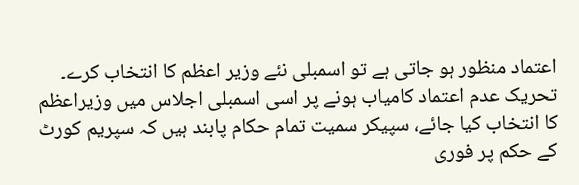اعتماد منظور ہو جاتی ہے تو اسمبلی نئے وزیر اعظم کا انتخاب کرے۔ تحریک عدم اعتماد کامیاب ہونے پر اسی اسمبلی اجلاس میں وزیراعظم کا انتخاب کیا جائے، سپیکر سمیت تمام حکام پابند ہیں کہ سپریم کورٹ کے حکم پر فوری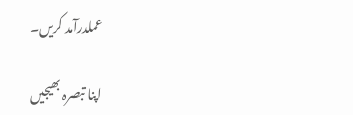عملدرآمد کریں۔

اپنا تبصرہ بھیجیں